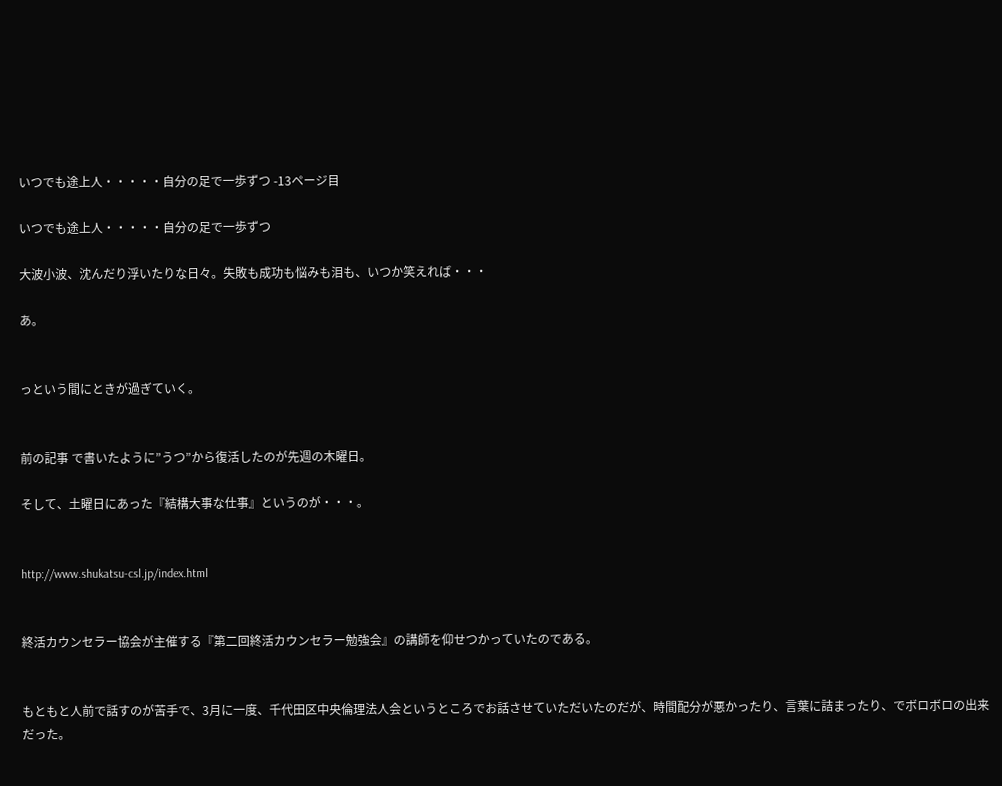いつでも途上人・・・・・自分の足で一歩ずつ -13ページ目

いつでも途上人・・・・・自分の足で一歩ずつ

大波小波、沈んだり浮いたりな日々。失敗も成功も悩みも泪も、いつか笑えれば・・・

あ。


っという間にときが過ぎていく。


前の記事 で書いたように”うつ”から復活したのが先週の木曜日。

そして、土曜日にあった『結構大事な仕事』というのが・・・。


http://www.shukatsu-csl.jp/index.html


終活カウンセラー協会が主催する『第二回終活カウンセラー勉強会』の講師を仰せつかっていたのである。


もともと人前で話すのが苦手で、3月に一度、千代田区中央倫理法人会というところでお話させていただいたのだが、時間配分が悪かったり、言葉に詰まったり、でボロボロの出来だった。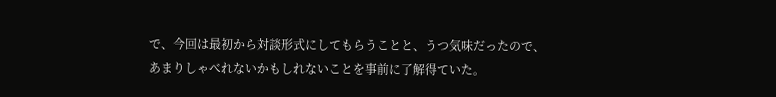で、今回は最初から対談形式にしてもらうことと、うつ気味だったので、あまりしゃべれないかもしれないことを事前に了解得ていた。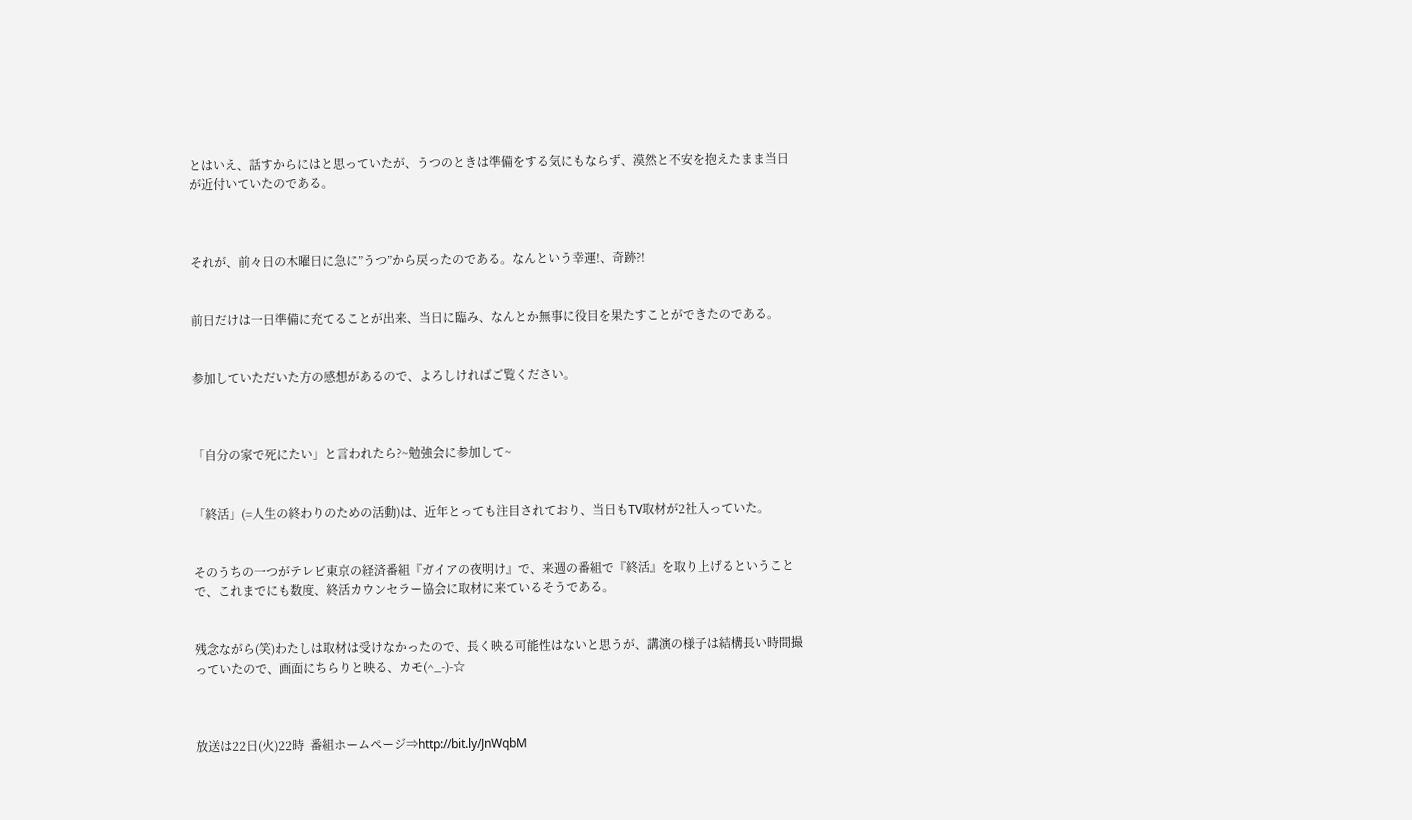とはいえ、話すからにはと思っていたが、うつのときは準備をする気にもならず、漠然と不安を抱えたまま当日が近付いていたのである。



それが、前々日の木曜日に急に”うつ”から戻ったのである。なんという幸運!、奇跡?!


前日だけは一日準備に充てることが出来、当日に臨み、なんとか無事に役目を果たすことができたのである。


参加していただいた方の感想があるので、よろしければご覧ください。



「自分の家で死にたい」と言われたら?~勉強会に参加して~


「終活」(=人生の終わりのための活動)は、近年とっても注目されており、当日もTV取材が2社入っていた。


そのうちの一つがテレビ東京の経済番組『ガイアの夜明け』で、来週の番組で『終活』を取り上げるということで、これまでにも数度、終活カウンセラー協会に取材に来ているそうである。


残念ながら(笑)わたしは取材は受けなかったので、長く映る可能性はないと思うが、講演の様子は結構長い時間撮っていたので、画面にちらりと映る、カモ(^_-)-☆



放送は22日(火)22時  番組ホームページ⇒http://bit.ly/JnWqbM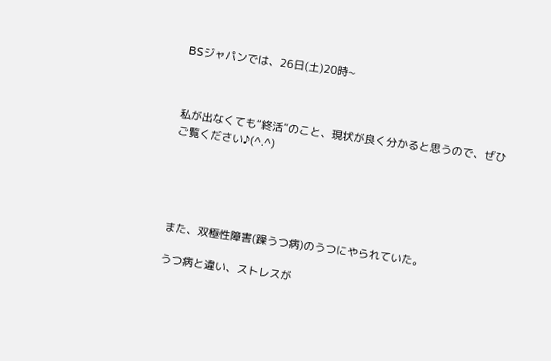BSジャパンでは、26日(土)20時~



私が出なくても“終活”のこと、現状が良く分かると思うので、ぜひご覧ください♪(^.^)





また、双極性障害(躁うつ病)のうつにやられていた。

うつ病と違い、ストレスが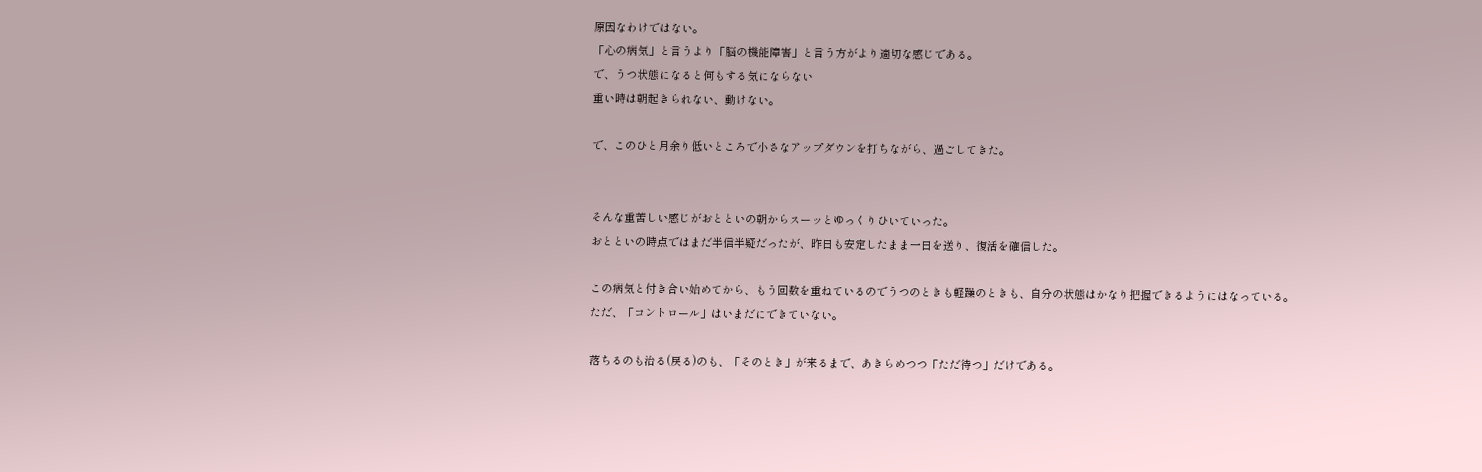原因なわけではない。
「心の病気」と言うより「脳の機能障害」と言う方がより適切な感じである。
で、うつ状態になると何もする気にならない
重い時は朝起きられない、動けない。

で、このひと月余り低いところで小さなアップダウンを打ちながら、過ごしてきた。


そんな重苦しい感じがおとといの朝からスーッとゆっくりひいていった。
おとといの時点ではまだ半信半疑だったが、昨日も安定したまま一日を送り、復活を確信した。

この病気と付き合い始めてから、もう回数を重ねているのでうつのときも軽躁のときも、自分の状態はかなり把握できるようにはなっている。
ただ、「コントロール」はいまだにできていない。

落ちるのも治る(戻る)のも、「そのとき」が来るまで、あきらめつつ「ただ待つ」だけである。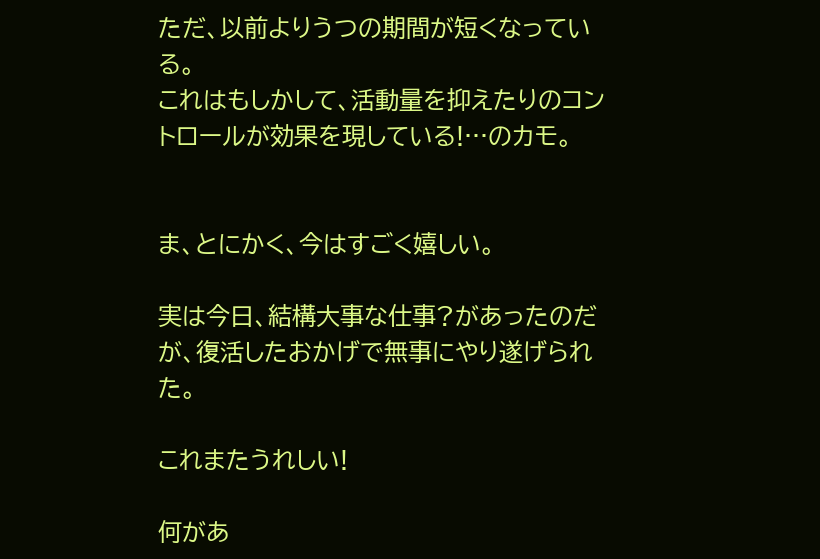ただ、以前よりうつの期間が短くなっている。
これはもしかして、活動量を抑えたりのコントロールが効果を現している!…のカモ。


ま、とにかく、今はすごく嬉しい。

実は今日、結構大事な仕事?があったのだが、復活したおかげで無事にやり遂げられた。

これまたうれしい!

何があ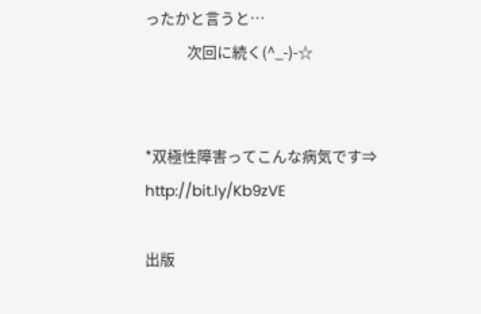ったかと言うと…
              次回に続く(^_-)-☆


*双極性障害ってこんな病気です⇒ http://bit.ly/Kb9zVE

出版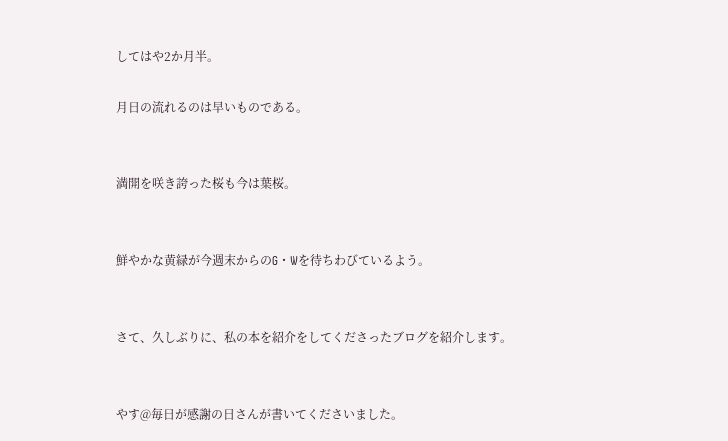してはや2か月半。

月日の流れるのは早いものである。


満開を咲き誇った桜も今は葉桜。


鮮やかな黄緑が今週末からのG・Wを待ちわびているよう。


さて、久しぶりに、私の本を紹介をしてくださったブログを紹介します。


やす@毎日が感謝の日さんが書いてくださいました。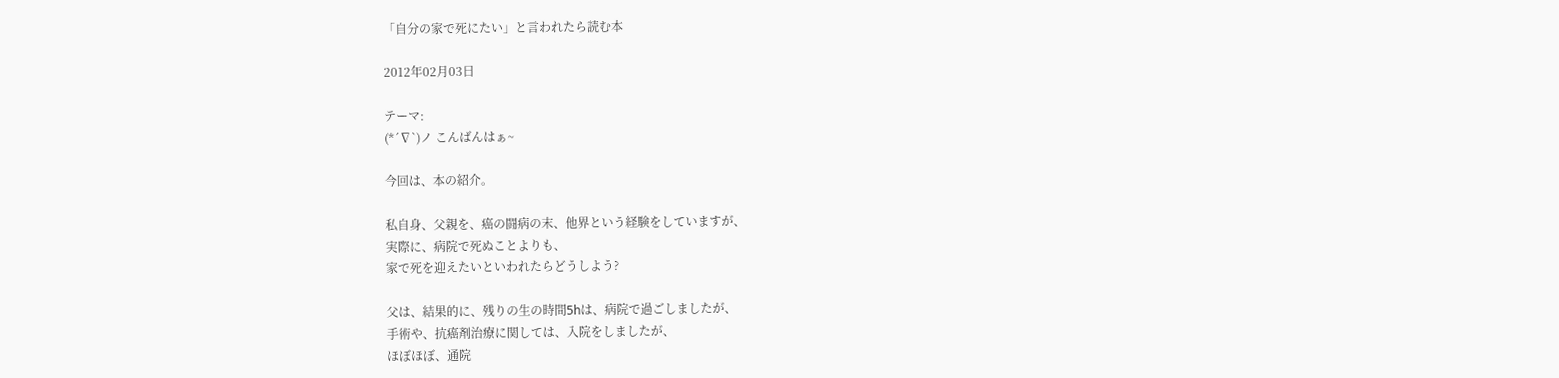「自分の家で死にたい」と言われたら読む本

2012年02月03日

テーマ:
(*´∇`)ノ こんばんはぁ~

今回は、本の紹介。

私自身、父親を、癌の闘病の末、他界という経験をしていますが、
実際に、病院で死ぬことよりも、
家で死を迎えたいといわれたらどうしよう?

父は、結果的に、残りの生の時間5hは、病院で過ごしましたが、
手術や、抗癌剤治療に関しては、入院をしましたが、
ほぼほぼ、通院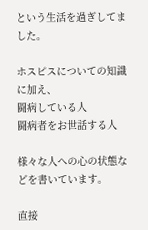という生活を過ぎしてました。

ホスピスについての知識に加え、
闘病している人
闘病者をお世話する人

様々な人への心の状態などを書いています。

直接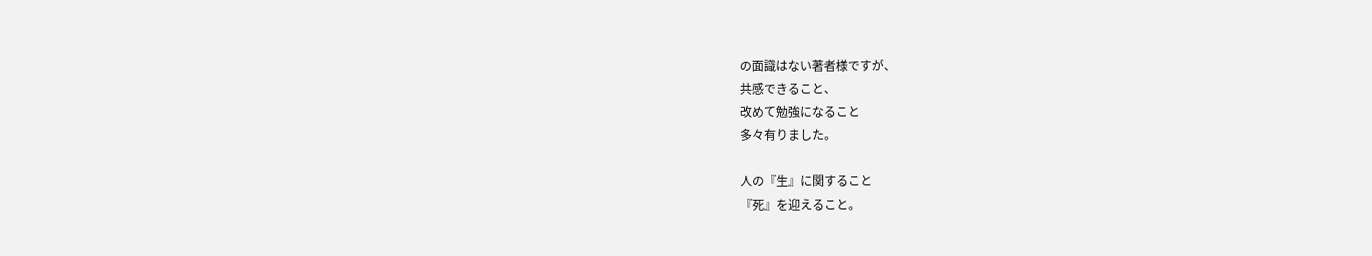の面識はない著者様ですが、
共感できること、
改めて勉強になること
多々有りました。

人の『生』に関すること
『死』を迎えること。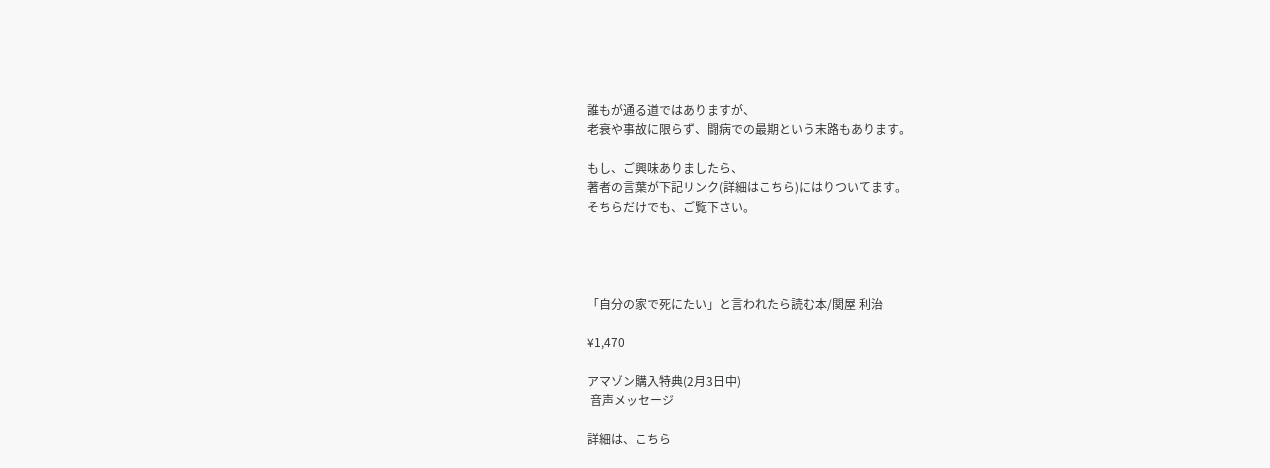誰もが通る道ではありますが、
老衰や事故に限らず、闘病での最期という末路もあります。

もし、ご興味ありましたら、
著者の言葉が下記リンク(詳細はこちら)にはりついてます。
そちらだけでも、ご覧下さい。




「自分の家で死にたい」と言われたら読む本/関屋 利治

¥1,470

アマゾン購入特典(2月3日中)
 音声メッセージ

詳細は、こちら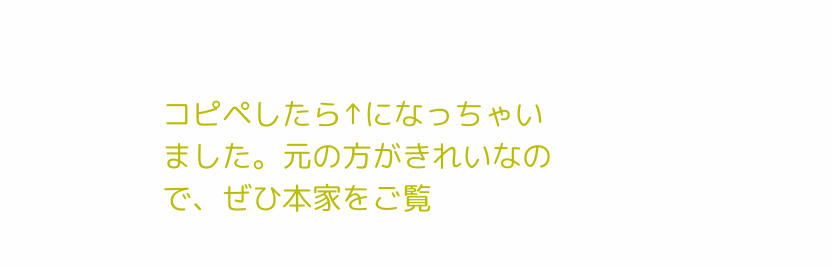コピペしたら↑になっちゃいました。元の方がきれいなので、ぜひ本家をご覧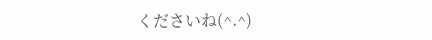くださいね(^.^)